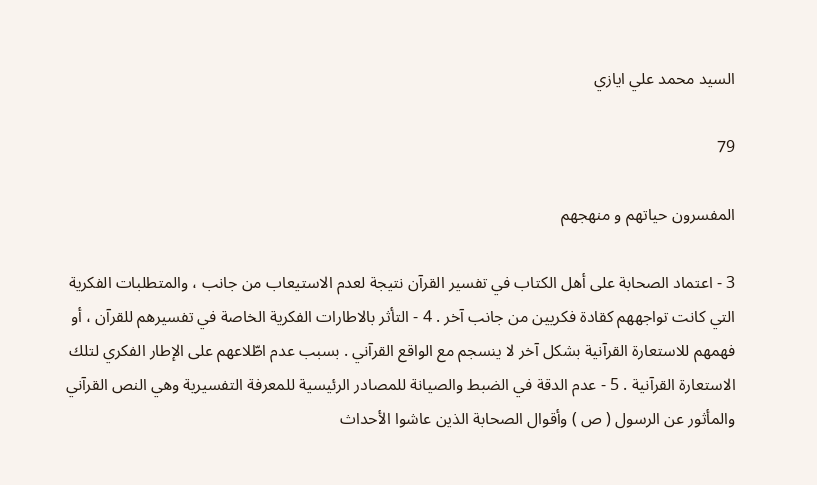السيد محمد علي ايازي

79

المفسرون حياتهم و منهجهم

3 - اعتماد الصحابة على أهل الكتاب في تفسير القرآن نتيجة لعدم الاستيعاب من جانب ، والمتطلبات الفكرية التي كانت تواجههم كقادة فكريين من جانب آخر . 4 - التأثر بالاطارات الفكرية الخاصة في تفسيرهم للقرآن ، أو فهمهم للاستعارة القرآنية بشكل آخر لا ينسجم مع الواقع القرآني . بسبب عدم اطّلاعهم على الإطار الفكري لتلك الاستعارة القرآنية . 5 - عدم الدقة في الضبط والصيانة للمصادر الرئيسية للمعرفة التفسيرية وهي النص القرآني والمأثور عن الرسول ( ص ) وأقوال الصحابة الذين عاشوا الأحداث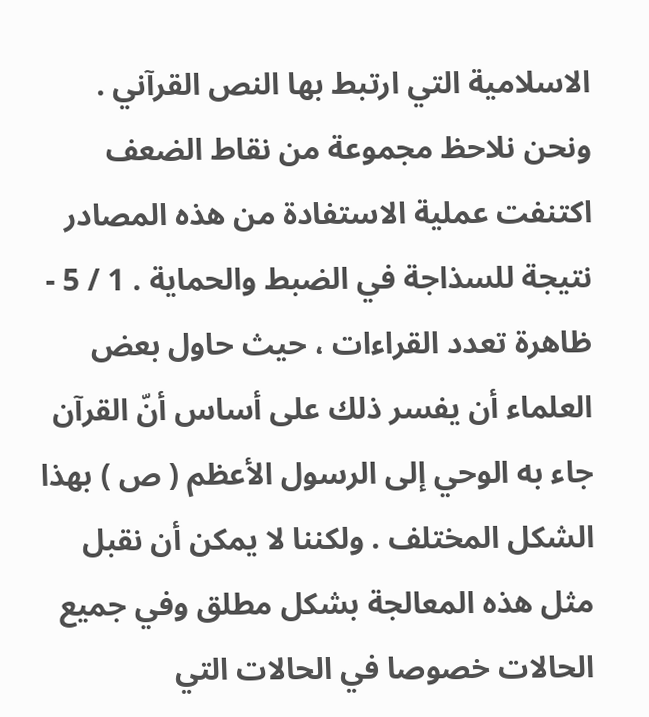الاسلامية التي ارتبط بها النص القرآني . ونحن نلاحظ مجموعة من نقاط الضعف اكتنفت عملية الاستفادة من هذه المصادر نتيجة للسذاجة في الضبط والحماية . 1 / 5 - ظاهرة تعدد القراءات ، حيث حاول بعض العلماء أن يفسر ذلك على أساس أنّ القرآن جاء به الوحي إلى الرسول الأعظم ( ص ) بهذا الشكل المختلف . ولكننا لا يمكن أن نقبل مثل هذه المعالجة بشكل مطلق وفي جميع الحالات خصوصا في الحالات التي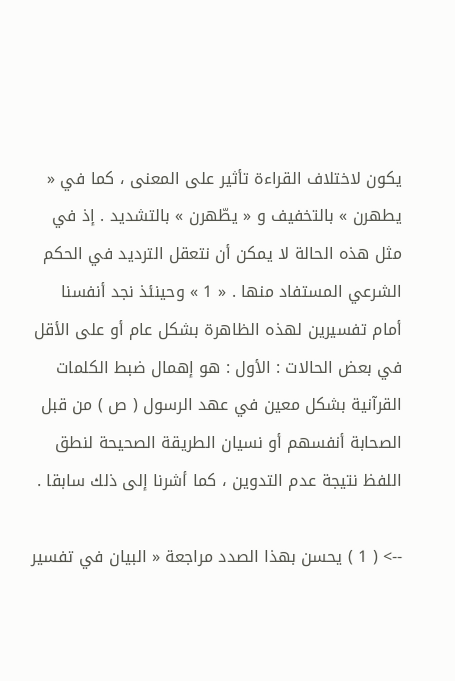يكون لاختلاف القراءة تأثير على المعنى ، كما في « يطهرن » بالتخفيف و « يطّهرن » بالتشديد . إذ في مثل هذه الحالة لا يمكن أن نتعقل الترديد في الحكم الشرعي المستفاد منها . « 1 » وحينئذ نجد أنفسنا أمام تفسيرين لهذه الظاهرة بشكل عام أو على الأقل في بعض الحالات : الأول : هو إهمال ضبط الكلمات القرآنية بشكل معين في عهد الرسول ( ص ) من قبل الصحابة أنفسهم أو نسيان الطريقة الصحيحة لنطق اللفظ نتيجة عدم التدوين ، كما أشرنا إلى ذلك سابقا .

--> ( 1 ) يحسن بهذا الصدد مراجعة « البيان في تفسير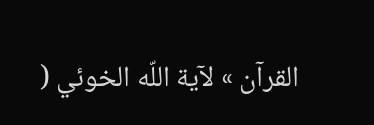القرآن » لآية اللّه الخوئي (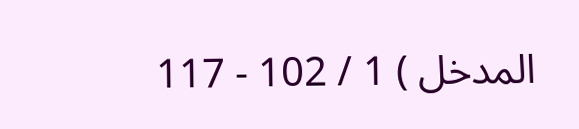المدخل ) 1 / 102 - 117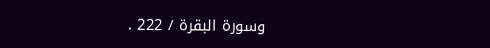وسورة البقرة / 222 .